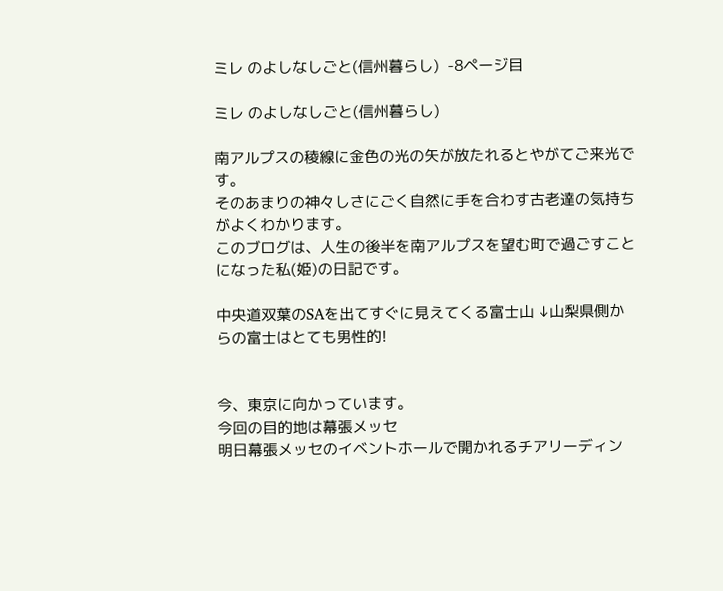ミレ のよしなしごと(信州暮らし)  -8ページ目

ミレ のよしなしごと(信州暮らし)

南アルプスの稜線に金色の光の矢が放たれるとやがてご来光です。
そのあまりの神々しさにごく自然に手を合わす古老達の気持ちがよくわかります。
このブログは、人生の後半を南アルプスを望む町で過ごすことになった私(姫)の日記です。

中央道双葉のSAを出てすぐに見えてくる富士山 ↓山梨県側からの富士はとても男性的!


今、東京に向かっています。
今回の目的地は幕張メッセ
明日幕張メッセのイベントホールで開かれるチアリーディン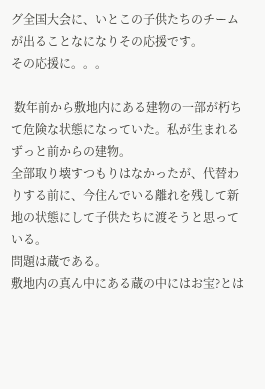グ全国大会に、いとこの子供たちのチームが出ることなになりその応援です。
その応援に。。。

 数年前から敷地内にある建物の一部が朽ちて危険な状態になっていた。私が生まれるずっと前からの建物。
全部取り壊すつもりはなかったが、代替わりする前に、今住んでいる離れを残して新地の状態にして子供たちに渡そうと思っている。
問題は蔵である。
敷地内の真ん中にある蔵の中にはお宝?とは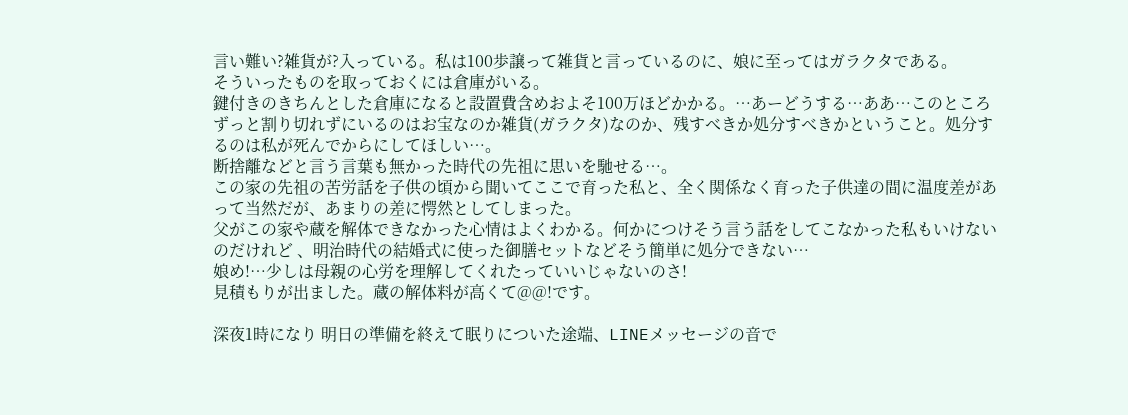言い難い?雑貨が?入っている。私は100歩譲って雑貨と言っているのに、娘に至ってはガラクタである。
そういったものを取っておくには倉庫がいる。
鍵付きのきちんとした倉庫になると設置費含めおよそ100万ほどかかる。…あーどうする…ああ…このところずっと割り切れずにいるのはお宝なのか雑貨(ガラクタ)なのか、残すべきか処分すべきかということ。処分するのは私が死んでからにしてほしい…。
断捨離などと言う言葉も無かった時代の先祖に思いを馳せる…。
この家の先祖の苦労話を子供の頃から聞いてここで育った私と、全く関係なく育った子供達の間に温度差があって当然だが、あまりの差に愕然としてしまった。
父がこの家や蔵を解体できなかった心情はよくわかる。何かにつけそう言う話をしてこなかった私もいけないのだけれど 、明治時代の結婚式に使った御膳セットなどそう簡単に処分できない…
娘め!…少しは母親の心労を理解してくれたっていいじゃないのさ!
見積もりが出ました。蔵の解体料が高くて@@!です。

深夜1時になり 明日の準備を終えて眠りについた途端、LINEメッセージの音で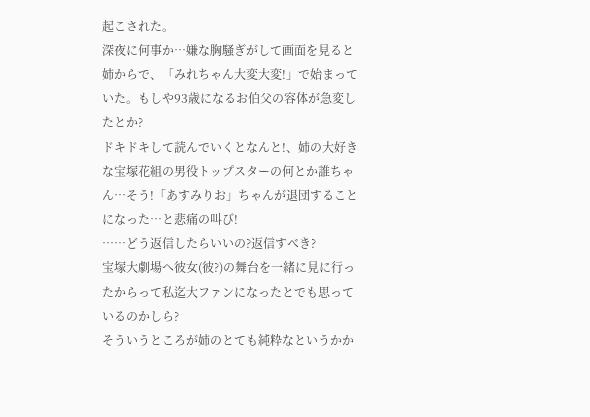起こされた。
深夜に何事か…嫌な胸騒ぎがして画面を見ると姉からで、「みれちゃん大変大変!」で始まっていた。もしや93歳になるお伯父の容体が急変したとか?
ドキドキして読んでいくとなんと!、姉の大好きな宝塚花組の男役トップスターの何とか誰ちゃん…そう!「あすみりお」ちゃんが退団することになった…と悲痛の叫び!
……どう返信したらいいの?返信すべき?
宝塚大劇場へ彼女(彼?)の舞台を一緒に見に行ったからって私迄大ファンになったとでも思っているのかしら?
そういうところが姉のとても純粋なというかか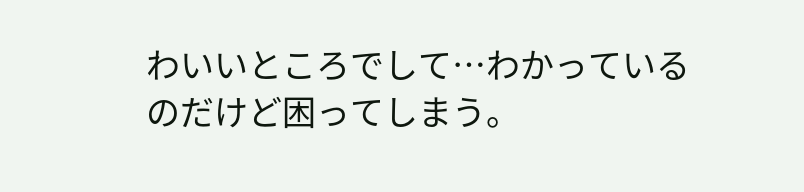わいいところでして…わかっているのだけど困ってしまう。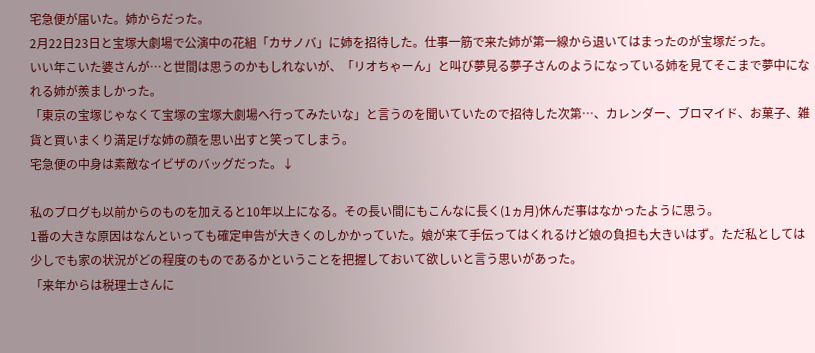宅急便が届いた。姉からだった。
2月22日23日と宝塚大劇場で公演中の花組「カサノバ」に姉を招待した。仕事一筋で来た姉が第一線から退いてはまったのが宝塚だった。
いい年こいた婆さんが…と世間は思うのかもしれないが、「リオちゃーん」と叫び夢見る夢子さんのようになっている姉を見てそこまで夢中になれる姉が羨ましかった。
「東京の宝塚じゃなくて宝塚の宝塚大劇場へ行ってみたいな」と言うのを聞いていたので招待した次第…、カレンダー、ブロマイド、お菓子、雑貨と買いまくり満足げな姉の顔を思い出すと笑ってしまう。
宅急便の中身は素敵なイビザのバッグだった。↓

私のブログも以前からのものを加えると10年以上になる。その長い間にもこんなに長く(1ヵ月)休んだ事はなかったように思う。
1番の大きな原因はなんといっても確定申告が大きくのしかかっていた。娘が来て手伝ってはくれるけど娘の負担も大きいはず。ただ私としては少しでも家の状況がどの程度のものであるかということを把握しておいて欲しいと言う思いがあった。
「来年からは税理士さんに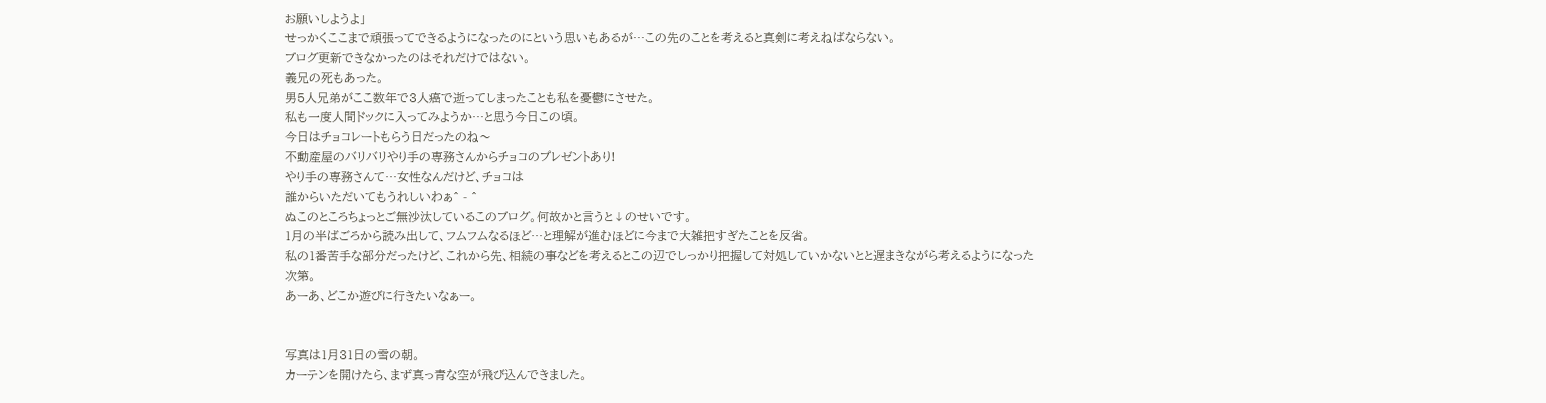お願いしようよ」
せっかくここまで頑張ってできるようになったのにという思いもあるが…この先のことを考えると真剣に考えねばならない。
ブログ更新できなかったのはそれだけではない。
義兄の死もあった。
男5人兄弟がここ数年で3人癌で逝ってしまったことも私を憂鬱にさせた。
私も一度人間ドックに入ってみようか…と思う今日この頃。
今日はチョコレートもらう日だったのね〜
不動産屋のバリバリやり手の専務さんからチョコのプレゼントあり!
やり手の専務さんて…女性なんだけど、チョコは
誰からいただいてもうれしいわぁ^ - ^
ぬこのところちょっとご無沙汰しているこのブログ。何故かと言うと↓のせいです。
1月の半ばごろから読み出して、フムフムなるほど…と理解が進むほどに今まで大雑把すぎたことを反省。
私の1番苦手な部分だったけど、これから先、相続の事などを考えるとこの辺でしっかり把握して対処していかないとと遅まきながら考えるようになった次第。
あーあ、どこか遊びに行きたいなぁー。


写真は1月31日の雪の朝。
カーテンを開けたら、まず真っ青な空が飛び込んできました。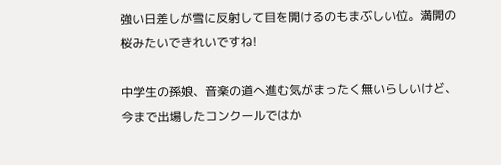強い日差しが雪に反射して目を開けるのもまぶしい位。満開の桜みたいできれいですね!

中学生の孫娘、音楽の道へ進む気がまったく無いらしいけど、今まで出場したコンクールではか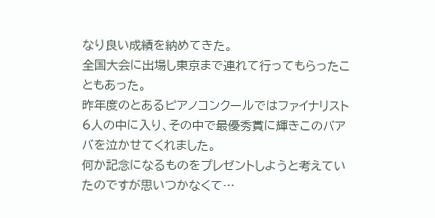なり良い成績を納めてきた。
全国大会に出場し東京まで連れて行ってもらったこともあった。
昨年度のとあるピアノコンクールではファイナリスト6人の中に入り、その中で最優秀賞に輝きこのバアバを泣かせてくれました。
何か記念になるものをプレゼントしようと考えていたのですが思いつかなくて…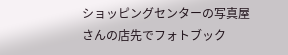ショッピングセンターの写真屋さんの店先でフォトブック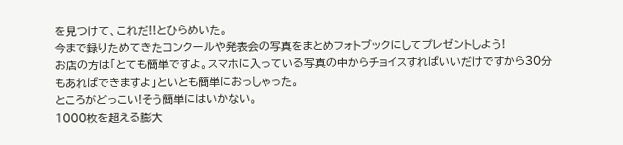を見つけて、これだ!!とひらめいた。
今まで録りためてきたコンクールや発表会の写真をまとめフォトブックにしてプレゼントしよう!
お店の方は「とても簡単ですよ。スマホに入っている写真の中からチョイスすればいいだけですから30分もあればできますよ」といとも簡単におっしゃった。
ところがどっこい!そう簡単にはいかない。
1000枚を超える膨大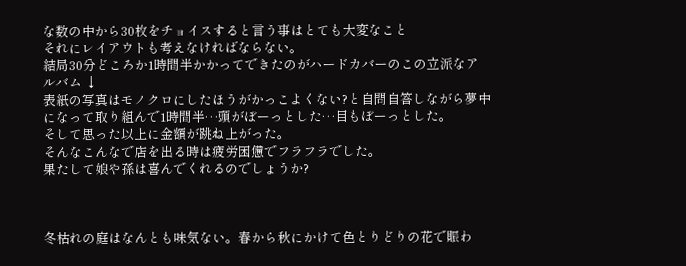な数の中から30枚をチョイスすると言う事はとても大変なこと
それにレイアウトも考えなければならない。
結局30分どころか1時間半かかってできたのがハードカバーのこの立派なアルバム ↓
表紙の写真はモノクロにしたほうがかっこよくない?と自問自答しながら夢中になって取り組んで1時間半…頭がぼーっとした…目もぼーっとした。
そして思った以上に金額が跳ね上がった。
そんなこんなで店を出る時は疲労困憊でフラフラでした。
果たして娘や孫は喜んでくれるのでしょうか?



冬枯れの庭はなんとも味気ない。春から秋にかけて色とりどりの花で賑わ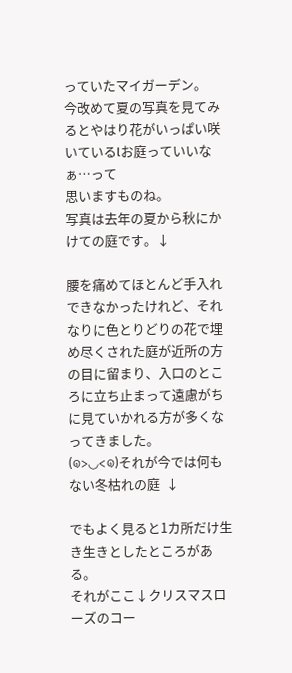っていたマイガーデン。
今改めて夏の写真を見てみるとやはり花がいっぱい咲いているlお庭っていいなぁ…って
思いますものね。
写真は去年の夏から秋にかけての庭です。↓

腰を痛めてほとんど手入れできなかったけれど、それなりに色とりどりの花で埋め尽くされた庭が近所の方の目に留まり、入口のところに立ち止まって遠慮がちに見ていかれる方が多くなってきました。
(๑>◡<๑)それが今では何もない冬枯れの庭  ↓

でもよく見ると1カ所だけ生き生きとしたところがある。
それがここ↓クリスマスローズのコー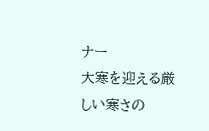ナー
大寒を迎える厳しい寒さの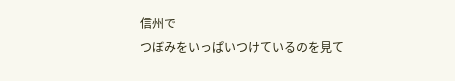信州で
つぼみをいっぱいつけているのを見て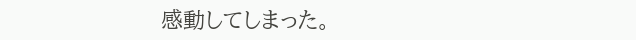感動してしまった。